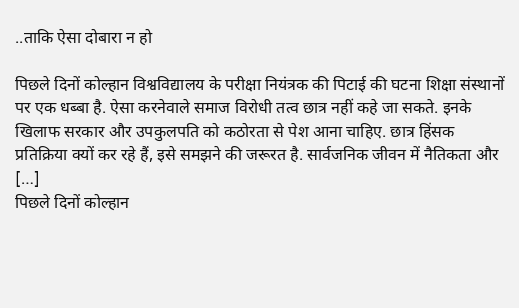..ताकि ऐसा दोबारा न हो

पिछले दिनों कोल्हान विश्वविद्यालय के परीक्षा नियंत्रक की पिटाई की घटना शिक्षा संस्थानों पर एक धब्बा है. ऐसा करनेवाले समाज विरोधी तत्व छात्र नहीं कहे जा सकते. इनके खिलाफ सरकार और उपकुलपति को कठोरता से पेश आना चाहिए. छात्र हिंसक प्रतिक्रिया क्यों कर रहे हैं, इसे समझने की जरूरत है. सार्वजनिक जीवन में नैतिकता और […]
पिछले दिनों कोल्हान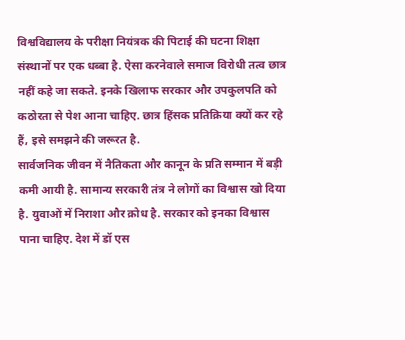विश्वविद्यालय के परीक्षा नियंत्रक की पिटाई की घटना शिक्षा संस्थानों पर एक धब्बा है. ऐसा करनेवाले समाज विरोधी तत्व छात्र नहीं कहे जा सकते. इनके खिलाफ सरकार और उपकुलपति को कठोरता से पेश आना चाहिए. छात्र हिंसक प्रतिक्रिया क्यों कर रहे हैं, इसे समझने की जरूरत है.
सार्वजनिक जीवन में नैतिकता और कानून के प्रति सम्मान में बड़ी कमी आयी है. सामान्य सरकारी तंत्र ने लोगों का विश्वास खो दिया है. युवाओं में निराशा और क्रोध है. सरकार को इनका विश्वास पाना चाहिए. देश में डॉ एस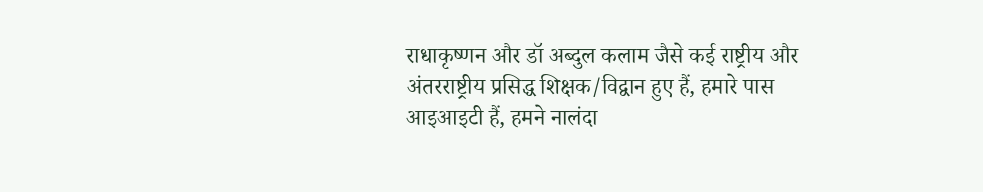राधाकृष्णन और डॉ अब्दुल कलाम जैसे कई राष्ट्रीय और अंतरराष्ट्रीय प्रसिद्ध शिक्षक/विद्वान हुए हैं, हमारे पास आइआइटी हैं, हमने नालंदा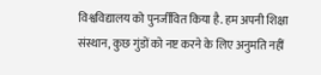विश्वविद्यालय को पुनर्जीवित किया है. हम अपनी शिक्षा संस्थान, कुछ गुंडों को नष्ट करने के लिए अनुमति नहीं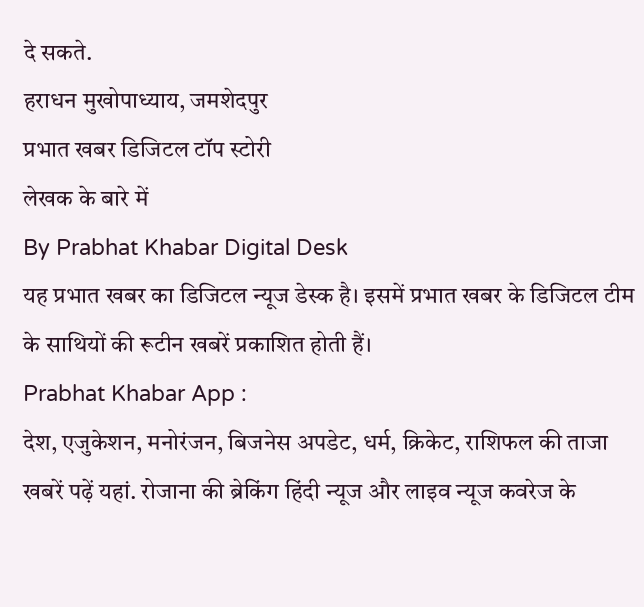दे सकते.
हराधन मुखोपाध्याय, जमशेदपुर
प्रभात खबर डिजिटल टॉप स्टोरी
लेखक के बारे में
By Prabhat Khabar Digital Desk
यह प्रभात खबर का डिजिटल न्यूज डेस्क है। इसमें प्रभात खबर के डिजिटल टीम के साथियों की रूटीन खबरें प्रकाशित होती हैं।
Prabhat Khabar App :
देश, एजुकेशन, मनोरंजन, बिजनेस अपडेट, धर्म, क्रिकेट, राशिफल की ताजा खबरें पढ़ें यहां. रोजाना की ब्रेकिंग हिंदी न्यूज और लाइव न्यूज कवरेज के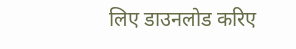लिए डाउनलोड करिए